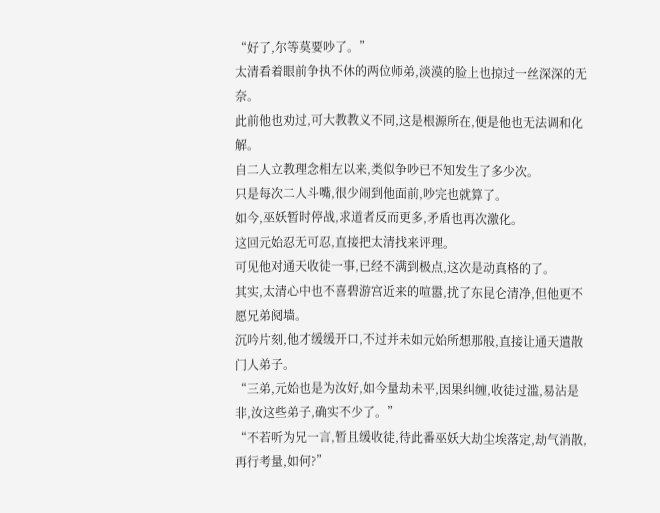“好了,尔等莫要吵了。”
太清看着眼前争执不休的两位师弟,淡漠的脸上也掠过一丝深深的无奈。
此前他也劝过,可大教教义不同,这是根源所在,便是他也无法调和化解。
自二人立教理念相左以来,类似争吵已不知发生了多少次。
只是每次二人斗嘴,很少闹到他面前,吵完也就算了。
如今,巫妖暂时停战,求道者反而更多,矛盾也再次激化。
这回元始忍无可忍,直接把太清找来评理。
可见他对通天收徒一事,已经不满到极点,这次是动真格的了。
其实,太清心中也不喜碧游宫近来的喧嚣,扰了东昆仑清净,但他更不愿兄弟阋墙。
沉吟片刻,他才缓缓开口,不过并未如元始所想那般,直接让通天遣散门人弟子。
“三弟,元始也是为汝好,如今量劫未平,因果纠缠,收徒过滥,易沾是非,汝这些弟子,确实不少了。”
“不若听为兄一言,暂且缓收徒,待此番巫妖大劫尘埃落定,劫气消散,再行考量,如何?”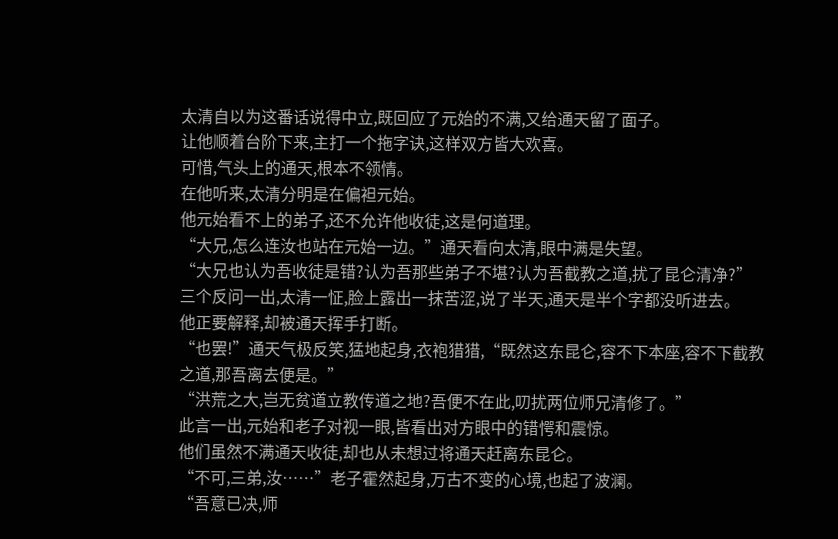太清自以为这番话说得中立,既回应了元始的不满,又给通天留了面子。
让他顺着台阶下来,主打一个拖字诀,这样双方皆大欢喜。
可惜,气头上的通天,根本不领情。
在他听来,太清分明是在偏袒元始。
他元始看不上的弟子,还不允许他收徒,这是何道理。
“大兄,怎么连汝也站在元始一边。”通天看向太清,眼中满是失望。
“大兄也认为吾收徒是错?认为吾那些弟子不堪?认为吾截教之道,扰了昆仑清净?”
三个反问一出,太清一怔,脸上露出一抹苦涩,说了半天,通天是半个字都没听进去。
他正要解释,却被通天挥手打断。
“也罢!”通天气极反笑,猛地起身,衣袍猎猎,“既然这东昆仑,容不下本座,容不下截教之道,那吾离去便是。”
“洪荒之大,岂无贫道立教传道之地?吾便不在此,叨扰两位师兄清修了。”
此言一出,元始和老子对视一眼,皆看出对方眼中的错愕和震惊。
他们虽然不满通天收徒,却也从未想过将通天赶离东昆仑。
“不可,三弟,汝……”老子霍然起身,万古不变的心境,也起了波澜。
“吾意已决,师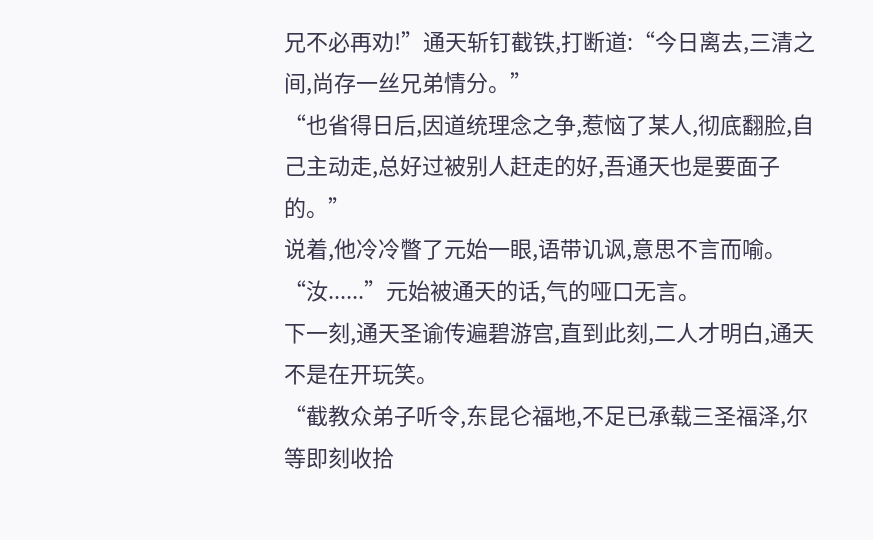兄不必再劝!”通天斩钉截铁,打断道:“今日离去,三清之间,尚存一丝兄弟情分。”
“也省得日后,因道统理念之争,惹恼了某人,彻底翻脸,自己主动走,总好过被别人赶走的好,吾通天也是要面子的。”
说着,他冷冷瞥了元始一眼,语带讥讽,意思不言而喻。
“汝......”元始被通天的话,气的哑口无言。
下一刻,通天圣谕传遍碧游宫,直到此刻,二人才明白,通天不是在开玩笑。
“截教众弟子听令,东昆仑福地,不足已承载三圣福泽,尔等即刻收拾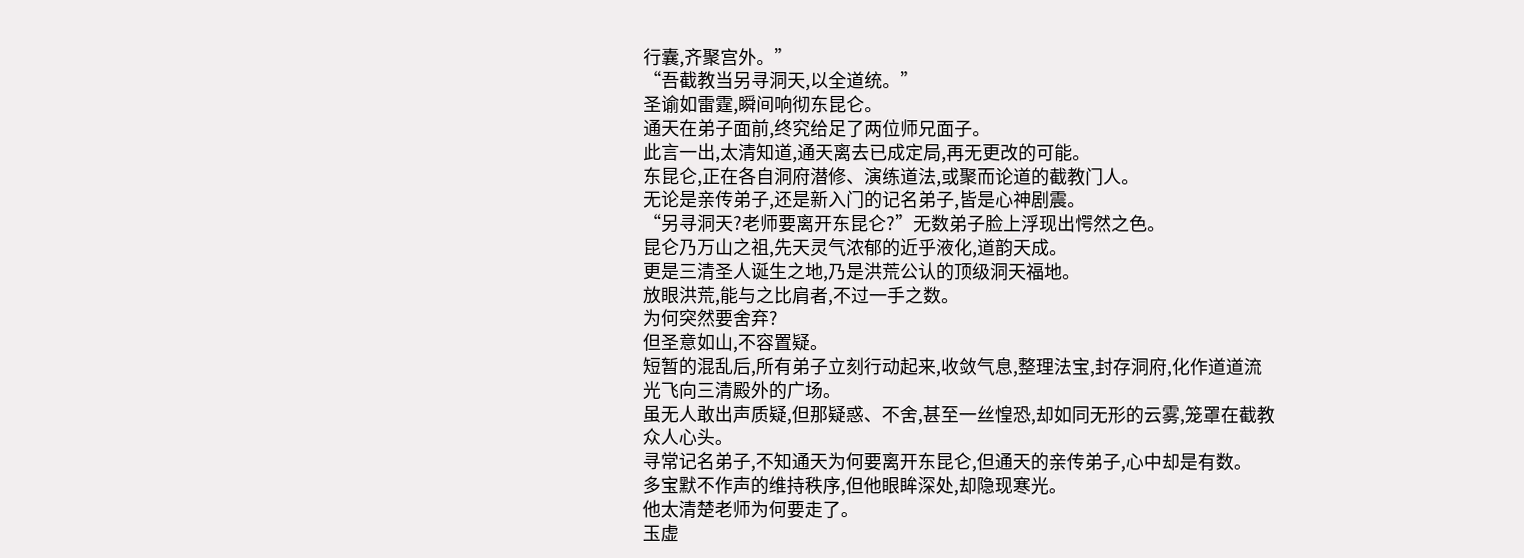行囊,齐聚宫外。”
“吾截教当另寻洞天,以全道统。”
圣谕如雷霆,瞬间响彻东昆仑。
通天在弟子面前,终究给足了两位师兄面子。
此言一出,太清知道,通天离去已成定局,再无更改的可能。
东昆仑,正在各自洞府潜修、演练道法,或聚而论道的截教门人。
无论是亲传弟子,还是新入门的记名弟子,皆是心神剧震。
“另寻洞天?老师要离开东昆仑?”无数弟子脸上浮现出愕然之色。
昆仑乃万山之祖,先天灵气浓郁的近乎液化,道韵天成。
更是三清圣人诞生之地,乃是洪荒公认的顶级洞天福地。
放眼洪荒,能与之比肩者,不过一手之数。
为何突然要舍弃?
但圣意如山,不容置疑。
短暂的混乱后,所有弟子立刻行动起来,收敛气息,整理法宝,封存洞府,化作道道流光飞向三清殿外的广场。
虽无人敢出声质疑,但那疑惑、不舍,甚至一丝惶恐,却如同无形的云雾,笼罩在截教众人心头。
寻常记名弟子,不知通天为何要离开东昆仑,但通天的亲传弟子,心中却是有数。
多宝默不作声的维持秩序,但他眼眸深处,却隐现寒光。
他太清楚老师为何要走了。
玉虚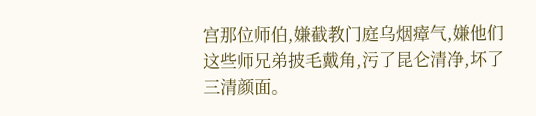宫那位师伯,嫌截教门庭乌烟瘴气,嫌他们这些师兄弟披毛戴角,污了昆仑清净,坏了三清颜面。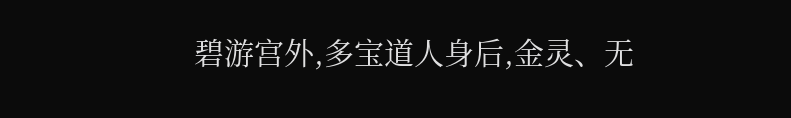碧游宫外,多宝道人身后,金灵、无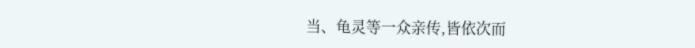当、龟灵等一众亲传,皆依次而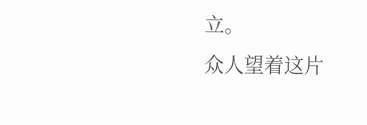立。
众人望着这片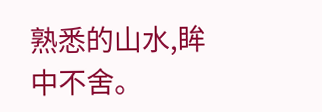熟悉的山水,眸中不舍。